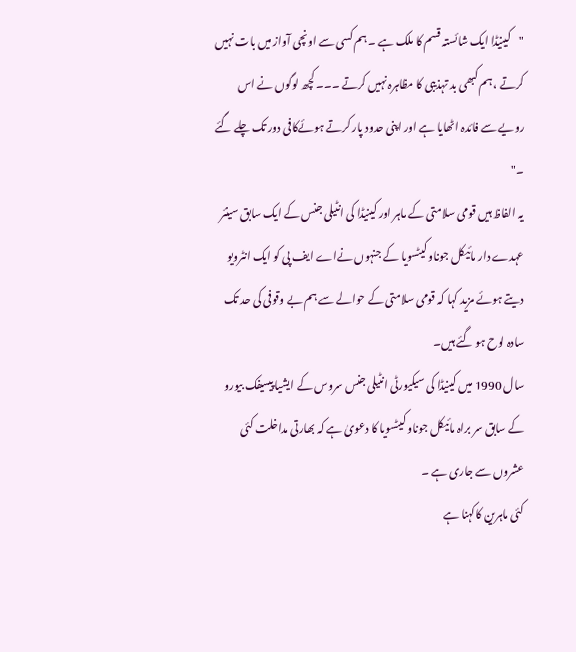"کینیڈا ایک شائستہ قسم کا ملک ہے ۔ ہم کسی سے اونچی آواز میں بات نہیں کرتے ، ہم کبھی بد تہذیبی کا مظاہرہ نہیں کرتے ۔۔۔ کچھ لوگوں نے اس رویے سے فائدہ اٹھایا ہے اور اپنی حدود پار کرتے ہوئےکافی دور تک چلے گئے ۔"
یہ الفاظ ہیں قومی سلامتی کے ماہر اور کینیڈا کی انٹیلی جنس کے ایک سابق سینئر عہدے دار مائیکل جوناو کیٹسویا کے جنہوں نےاے ایف پی کو ایک انٹرویو دیتے ہوئے مزید کہا کہ قومی سلامتی کے حوالے سے ہم بے وقوفی کی حد تک سادہ لوح ہو گئے ہیں۔
سال 1990 میں کینیڈا کی سیکیورٹی انٹیلی جنس سروس کے ایشیا پیسیفک بیورو کے سابق سر براہ مائیکل جوناو کیٹسویا کا دعویٰ ہے کہ بھارتی مداخلت کئی عشروں سے جاری ہے ۔
کئی ماہرین کاکہنا ہے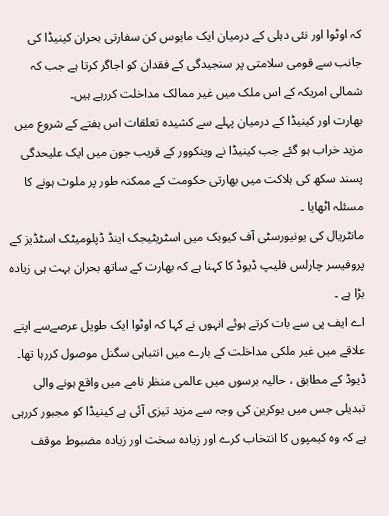کہ اوٹوا اور نئی دہلی کے درمیان ایک مایوس کن سفارتی بحران کینیڈا کی جانب سے قومی سلامتی پر سنجیدگی کے فقدان کو اجاگر کرتا ہے جب کہ شمالی امریکہ کے اس ملک میں غیر ممالک مداخلت کررہے ہیں۔
بھارت اور کینیڈا کے درمیان پہلے سے کشیدہ تعلقات اس ہفتے کے شروع میں مزید خراب ہو گئے جب کینیڈا نے وینکوور کے قریب جون میں ایک علیحدگی پسند سکھ کی ہلاکت میں بھارتی حکومت کے ممکنہ طور پر ملوث ہونے کا مسئلہ اٹھایا ۔
مانٹریال کی یونیورسٹی آف کیوبک میں اسٹریٹیجک اینڈ ڈپلومیٹک اسٹڈیز کے پروفیسر چارلس فلیپ ڈیوڈ کا کہنا ہے کہ بھارت کے ساتھ بحران بہت ہی زیادہ بڑا ہے ۔
اے ایف پی سے بات کرتے ہوئے انہوں نے کہا کہ اوٹوا ایک طویل عرصےسے اپنے علاقے میں غیر ملکی مداخلت کے بارے میں انتباہی سگنل موصول کررہا تھا۔
ڈیوڈ کے مطابق ، حالیہ برسوں میں عالمی منظر نامے میں واقع ہونے والی تبدیلی جس میں یوکرین کی وجہ سے مزید تیزی آئی ہے کینیڈا کو مجبور کررہی ہے کہ وہ کیمپوں کا انتخاب کرے اور زیادہ سخت اور زیادہ مضبوط موقف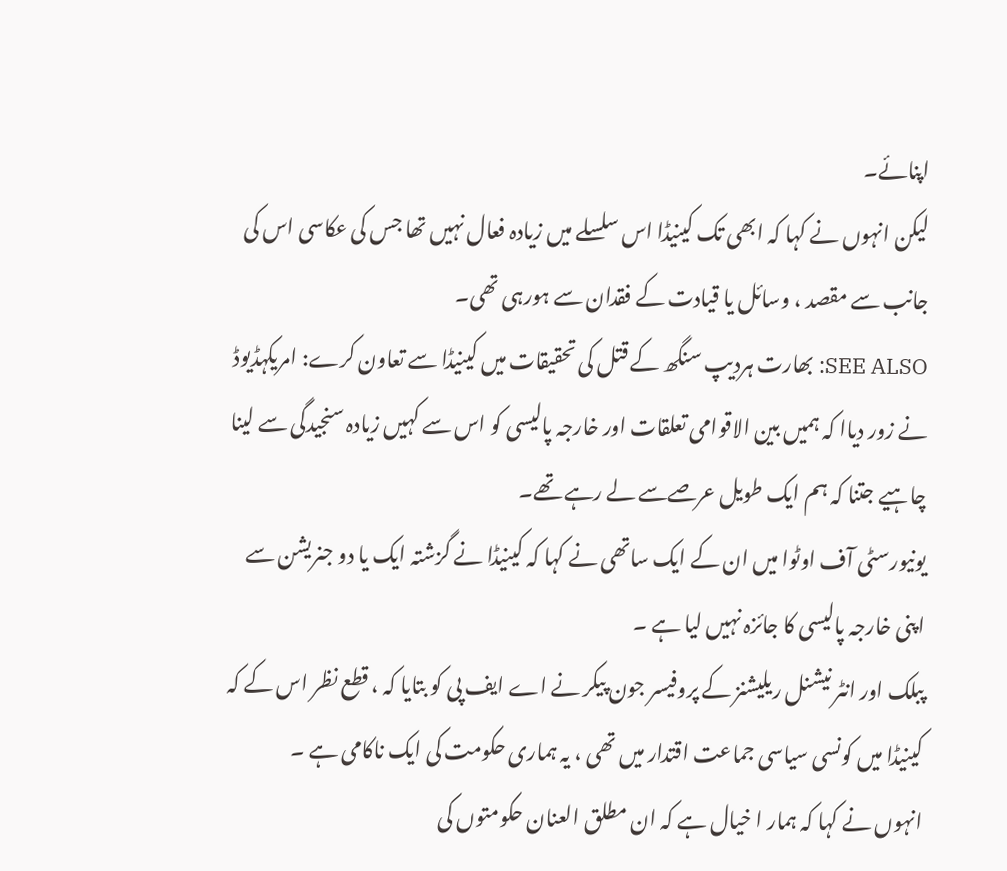اپنائے۔
لیکن انہوں نے کہا کہ ابھی تک کینیڈا اس سلسلے میں زیادہ فعال نہیں تھا جس کی عکاسی اس کی جانب سے مقصد ، وسائل یا قیادت کے فقدان سے ہورہی تھی۔
SEE ALSO: بھارت ہردیپ سنگھ کے قتل کی تحقیقات میں کینیڈا سے تعاون کرے: امریکہڈیوڈ نے زور دیاا کہ ہمیں بین الاقوامی تعلقات اور خارجہ پالیسی کو اس سے کہیں زیادہ سنجیدگی سے لینا چاہیے جتنا کہ ہم ایک طویل عرصےسے لے رہے تھے۔
یونیورسٹی آف اوٹوا میں ان کے ایک ساتھی نے کہا کہ کینیڈا نے گزشتہ ایک یا دو جنریشن سے اپنی خارجہ پالیسی کا جائزہ نہیں لیا ہے ۔
پبلک اور انٹر نیشنل ریلیشنز کے پروفیسر جون پیکر نے اے ایف پی کو بتایا کہ ، قطع نظر اس کے کہ کینیڈا میں کونسی سیاسی جماعت اقتدار میں تھی ، یہ ہماری حکومت کی ایک ناکامی ہے ۔
انہوں نے کہا کہ ہمار ا خیال ہے کہ ان مطلق العنان حکومتوں کی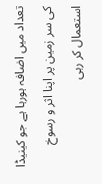تعداد میں اضافہ ہورہا ہے جو کینیڈا کی سر زمین پر اپنا اثر و رسوخ استعمال کر رہی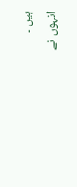ہیں ۔
انہوں نے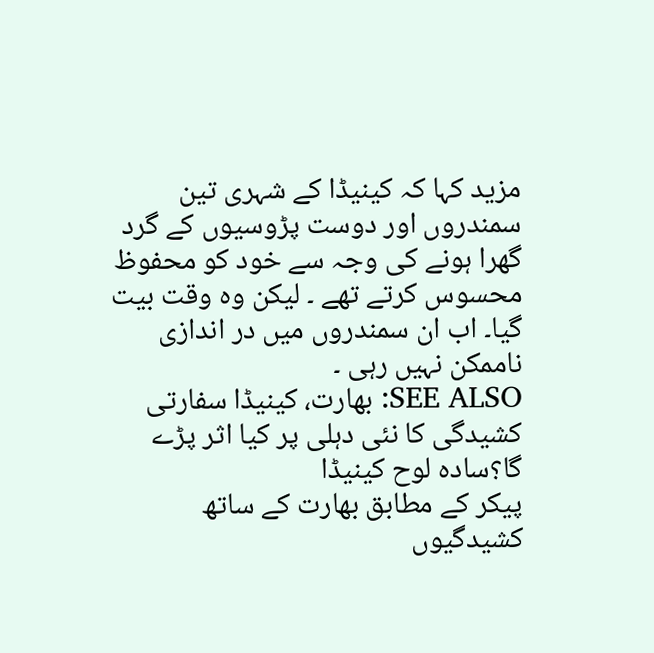مزید کہا کہ کینیڈا کے شہری تین سمندروں اور دوست پڑوسیوں کے گرد گھرا ہونے کی وجہ سے خود کو محفوظ محسوس کرتے تھے ۔ لیکن وہ وقت بیت گیا۔ اب ان سمندروں میں در اندازی ناممکن نہیں رہی ۔
SEE ALSO: بھارت، کینیڈا سفارتی کشیدگی کا نئی دہلی پر کیا اثر پڑے گا؟سادہ لوح کینیڈا
پیکر کے مطابق بھارت کے ساتھ کشیدگیوں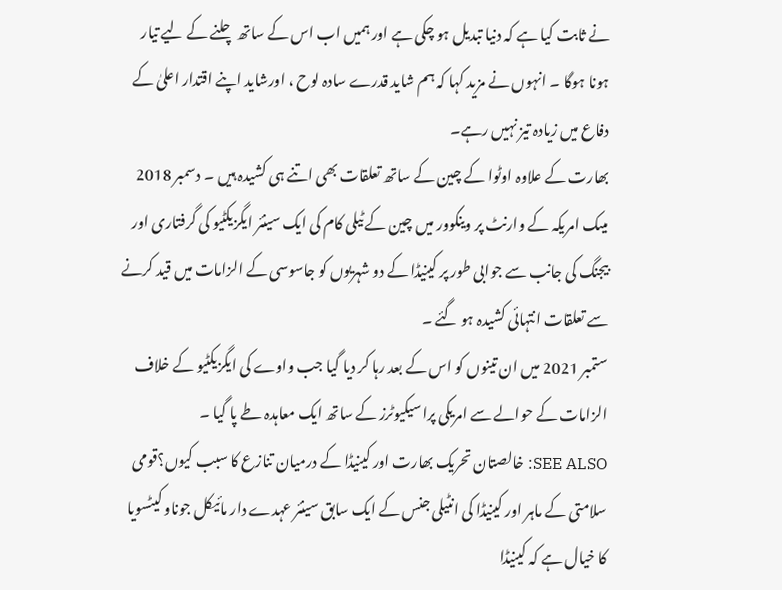نے ثابت کیا ہے کہ دنیا تبدیل ہو چکی ہے اور ہمیں اب اس کے ساتھ چلنے کے لیے تیار ہونا ہوگا ۔ انہوں نے مزید کہا کہ ہم شاید قدرے سادہ لوح ، اورشاید اپنے اقتدار اعلیٰ کے دفاع میں زیادہ تیز نہیں رہے۔
بھارت کے علاوہ اوٹوا کے چین کے ساتھ تعلقات بھی اتنے ہی کشیدہ ہیں ۔ دسمبر 2018 میںک امریکہ کے وارنٹ پر وینکوور میں چین کے ٹیلی کام کی ایک سینئر ایگزیکٹیو کی گرفتاری اور بیجنگ کی جانب سے جوابی طور پر کینیڈا کے دو شہریوں کو جاسوسی کے الزامات میں قید کرنے سے تعلقات انتہائی کشیدہ ہو گئے ۔
ستمبر 2021 میں ان تینوں کو اس کے بعد رہا کر دیا گیا جب واوے کی ایگزیکٹیو کے خلاف الزامات کے حوالے سے امریکی پراسیکیوٹرز کے ساتھ ایک معاہدہ طے پا گیا ۔
SEE ALSO: خالصتان تحریک بھارت اور کینیڈا کے درمیان تنازع کا سبب کیوں؟قومی سلامتی کے ماہر اور کینیڈا کی انٹیلی جنس کے ایک سابق سینئر عہدے دار مائیکل جوناو کیٹسویا کا خیال ہے کہ کینیڈا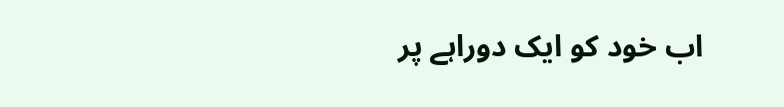اب خود کو ایک دوراہے پر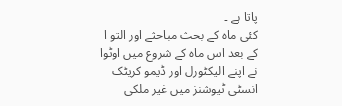پاتا ہے ۔
کئی ماہ کے بحث مباحثے اور التو ا کے بعد اس ماہ کے شروع میں اوٹوا نے اپنے الیکٹورل اور ڈیمو کریٹک انسٹی ٹیوشنز میں غیر ملکی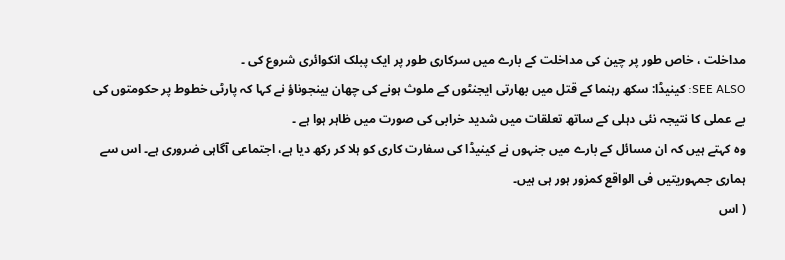مداخلت ، خاص طور پر چین کی مداخلت کے بارے میں سرکاری طور پر ایک پبلک انکوائری شروع کی ۔
SEE ALSO: کینیڈا: سکھ رہنما کے قتل میں بھارتی ایجنٹوں کے ملوث ہونے کی چھان بینجوناؤ نے کہا کہ پارٹی خطوط پر حکومتوں کی بے عملی کا نتیجہ نئی دہلی کے ساتھ تعلقات میں شدید خرابی کی صورت میں ظاہر ہوا ہے ۔
وہ کہتے ہیں کہ ان مسائل کے بارے میں جنہوں نے کینیڈا کی سفارت کاری کو ہلا کر رکھ دیا ہے، اجتماعی آگاہی ضروری ہے۔ اس سے ہماری جمہوریتیں فی الواقع کمزور ہور ہی ہیں۔
( اس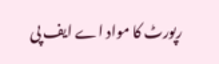رپورٹ کا مواد اے ایف پی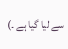سے لیا گیا ہے ۔)